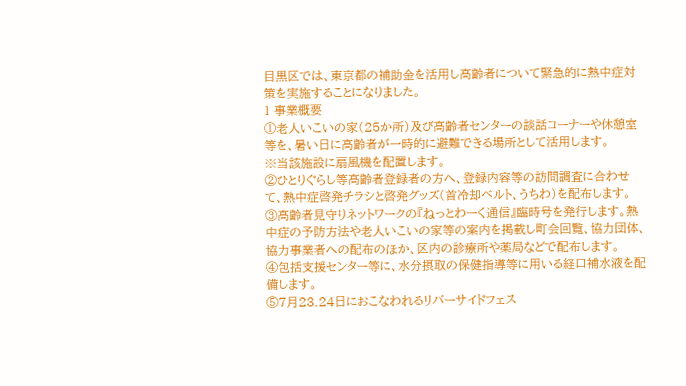目黒区では、東京都の補助金を活用し高齢者について緊急的に熱中症対策を実施することになりました。
1 事業概要
①老人いこいの家(25か所)及び高齢者センターの談話コーナーや休憩室等を、暑い日に高齢者が一時的に避難できる場所として活用します。
※当該施設に扇風機を配置します。
②ひとりぐらし等高齢者登録者の方へ、登録内容等の訪問調査に合わせて、熱中症啓発チラシと啓発グッズ(首冷却ベルト、うちわ)を配布します。
③高齢者見守りネットワークの『ねっとわーく通信』臨時号を発行します。熱中症の予防方法や老人いこいの家等の案内を掲載し町会回覧、協力団体、協力事業者への配布のほか、区内の診療所や薬局などで配布します。
④包括支援センター等に、水分摂取の保健指導等に用いる経口補水液を配備します。
⑤7月23.24日におこなわれるリバーサイドフェス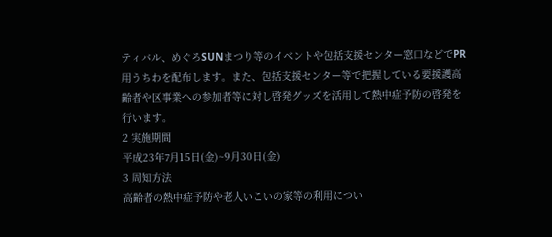ティバル、めぐろSUNまつり等のイベントや包括支援センター窓口などでPR用うちわを配布します。また、包括支援センター等で把握している要援護高齢者や区事業への参加者等に対し啓発グッズを活用して熱中症予防の啓発を行います。
2 実施期間
平成23年7月15日(金)~9月30日(金)
3 周知方法
高齢者の熱中症予防や老人いこいの家等の利用につい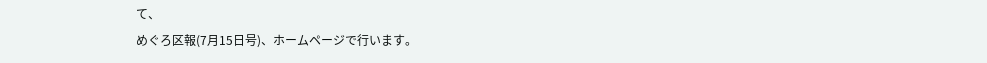て、
めぐろ区報(7月15日号)、ホームページで行います。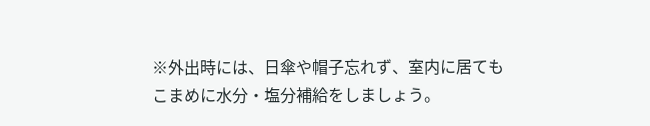※外出時には、日傘や帽子忘れず、室内に居てもこまめに水分・塩分補給をしましょう。